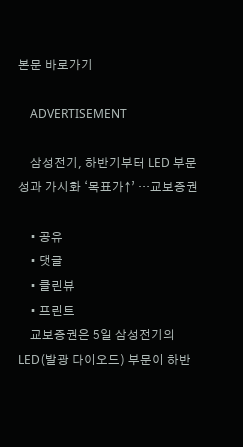본문 바로가기

    ADVERTISEMENT

    삼성전기, 하반기부터 LED 부문 성과 가시화 ‘목표가↑’ …교보증권

    • 공유
    • 댓글
    • 클린뷰
    • 프린트
    교보증권은 5일 삼성전기의 LED(발광 다이오드) 부문이 하반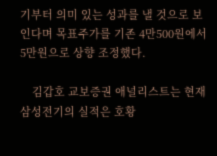기부터 의미 있는 성과를 낼 것으로 보인다며 목표주가를 기존 4만500원에서 5만원으로 상향 조정했다.

    김갑호 교보증권 애널리스트는 현재 삼성전기의 실적은 호황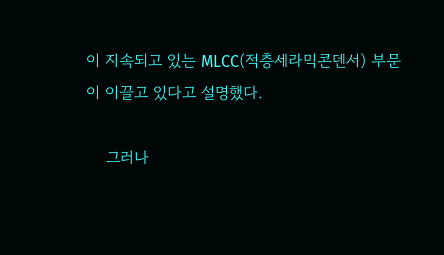이 지속되고 있는 MLCC(적층세라믹콘덴서) 부문이 이끌고 있다고 설명했다.

    그러나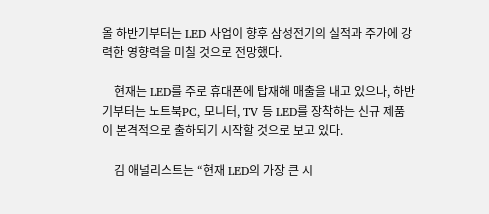올 하반기부터는 LED 사업이 향후 삼성전기의 실적과 주가에 강력한 영향력을 미칠 것으로 전망했다.

    현재는 LED를 주로 휴대폰에 탑재해 매출을 내고 있으나, 하반기부터는 노트북PC, 모니터, TV 등 LED를 장착하는 신규 제품이 본격적으로 출하되기 시작할 것으로 보고 있다.

    김 애널리스트는 “현재 LED의 가장 큰 시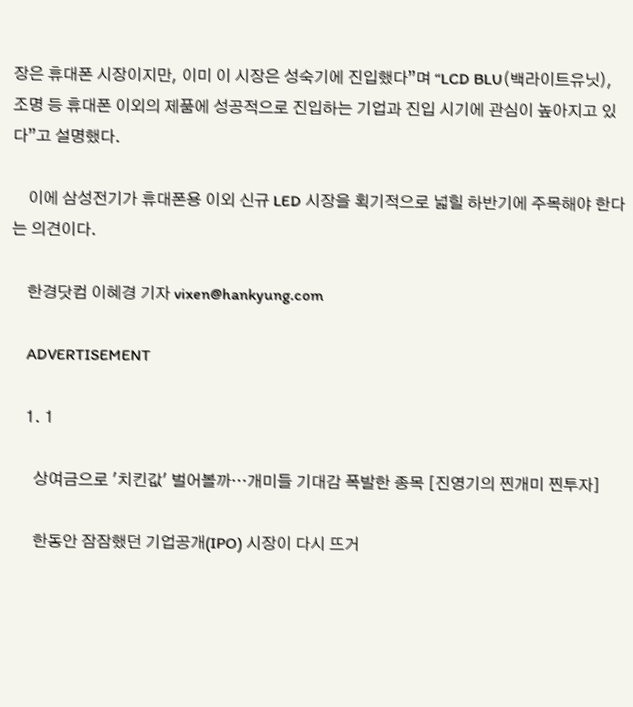장은 휴대폰 시장이지만, 이미 이 시장은 성숙기에 진입했다”며 “LCD BLU(백라이트유닛), 조명 등 휴대폰 이외의 제품에 성공적으로 진입하는 기업과 진입 시기에 관심이 높아지고 있다”고 설명했다.

    이에 삼성전기가 휴대폰용 이외 신규 LED 시장을 획기적으로 넓힐 하반기에 주목해야 한다는 의견이다.

    한경닷컴 이혜경 기자 vixen@hankyung.com

    ADVERTISEMENT

    1. 1

      상여금으로 '치킨값' 벌어볼까…개미들 기대감 폭발한 종목 [진영기의 찐개미 찐투자]

      한동안 잠잠했던 기업공개(IPO) 시장이 다시 뜨거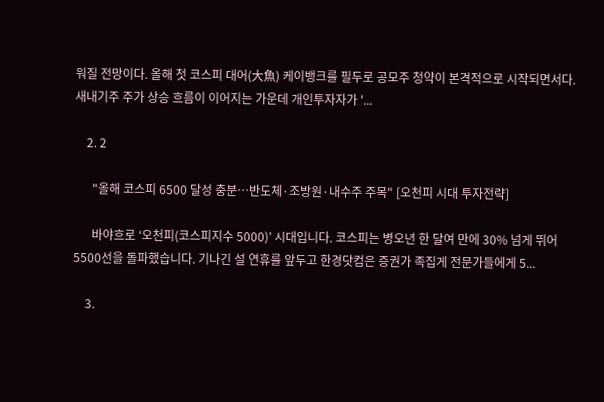워질 전망이다. 올해 첫 코스피 대어(大魚) 케이뱅크를 필두로 공모주 청약이 본격적으로 시작되면서다. 새내기주 주가 상승 흐름이 이어지는 가운데 개인투자자가 '...

    2. 2

      "올해 코스피 6500 달성 충분…반도체·조방원·내수주 주목" [오천피 시대 투자전략]

      바야흐로 ‘오천피(코스피지수 5000)’ 시대입니다. 코스피는 병오년 한 달여 만에 30% 넘게 뛰어 5500선을 돌파했습니다. 기나긴 설 연휴를 앞두고 한경닷컴은 증권가 족집게 전문가들에게 5...

    3.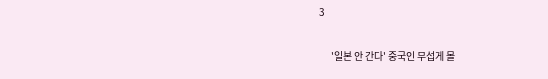3

      '일본 안 간다' 중국인 무섭게 몰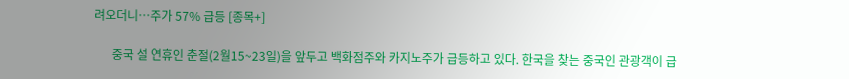려오더니…주가 57% 급등 [종목+]

      중국 설 연휴인 춘절(2월15~23일)을 앞두고 백화점주와 카지노주가 급등하고 있다. 한국을 찾는 중국인 관광객이 급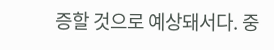증할 것으로 예상돼서다. 중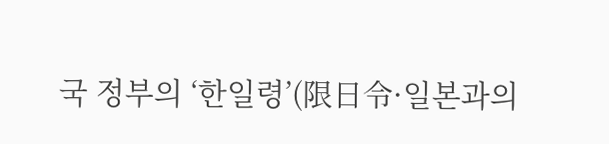국 정부의 ‘한일령’(限日令·일본과의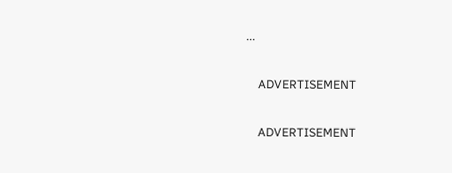...

    ADVERTISEMENT

    ADVERTISEMENT